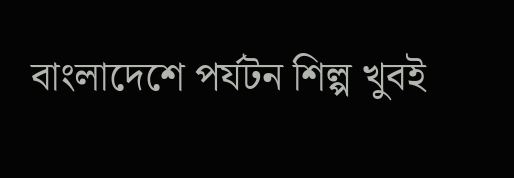বাংলাদেশে পর্যটন শিল্প খুবই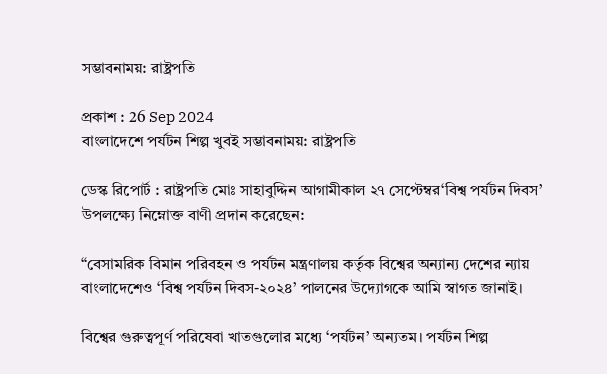সম্ভাবনাময়: রাষ্ট্রপতি

প্রকাশ : 26 Sep 2024
বাংলাদেশে পর্যটন শিল্প খুবই সম্ভাবনাময়: রাষ্ট্রপতি

ডেস্ক রিপোর্ট : রাষ্ট্রপতি মোঃ সাহাবুদ্দিন আগামীকাল ২৭ সেপ্টেম্বর‘বিশ্ব পর্যটন দিবস’ উপলক্ষ্যে নিম্নোক্ত বাণী প্রদান করেছেন:

“বেসামরিক বিমান পরিবহন ও পর্যটন মন্ত্রণালয় কর্তৃক বিশ্বের অন্যান্য দেশের ন্যায় বাংলাদেশেও ‘বিশ্ব পর্যটন দিবস-২০২৪’ পালনের উদ্যোগকে আমি স্বাগত জানাই।

বিশ্বের গুরুত্বপূর্ণ পরিষেবা খাতগুলোর মধ্যে ‘পর্যটন’ অন্যতম। পর্যটন শিল্প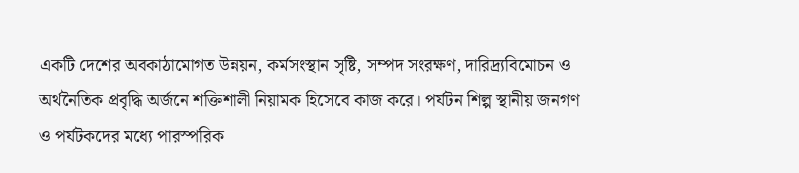একটি দেশের অবকাঠামোগত উন্নয়ন, কর্মসংস্থান সৃষ্টি, সম্পদ সংরক্ষণ, দারিদ্র্যবিমোচন ও অর্থনৈতিক প্রবৃদ্ধি অর্জনে শক্তিশালী নিয়ামক হিসেবে কাজ করে। পর্যটন শিল্প স্থানীয় জনগণ ও পর্যটকদের মধ্যে পারস্পরিক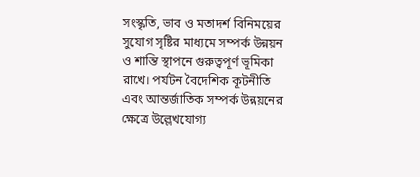সংস্কৃতি, ভাব ও মতাদর্শ বিনিময়ের সুযোগ সৃষ্টির মাধ্যমে সম্পর্ক উন্নয়ন ও শান্তি স্থাপনে গুরুত্বপূর্ণ ভূমিকা রাখে। পর্যটন বৈদেশিক কূটনীতি এবং আন্তর্জাতিক সম্পর্ক উন্নয়নের ক্ষেত্রে উল্লেখযোগ্য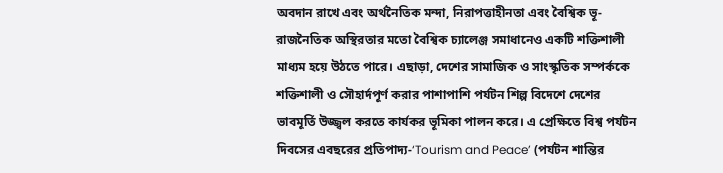অবদান রাখে এবং অর্থনৈতিক মন্দা, নিরাপত্তাহীনতা এবং বৈশ্বিক ভূ-রাজনৈতিক অস্থিরতার মতো বৈশ্বিক চ্যালেঞ্জ সমাধানেও একটি শক্তিশালী মাধ্যম হয়ে উঠতে পারে। এছাড়া, দেশের সামাজিক ও সাংস্কৃতিক সম্পর্ককে শক্তিশালী ও সৌহার্দপূর্ণ করার পাশাপাশি পর্যটন শিল্প বিদেশে দেশের ভাবমূর্তি উজ্জ্বল করতে কার্যকর ভূমিকা পালন করে। এ প্রেক্ষিতে বিশ্ব পর্যটন দিবসের এবছরের প্রতিপাদ্য-‘Tourism and Peace’ (পর্যটন শান্তির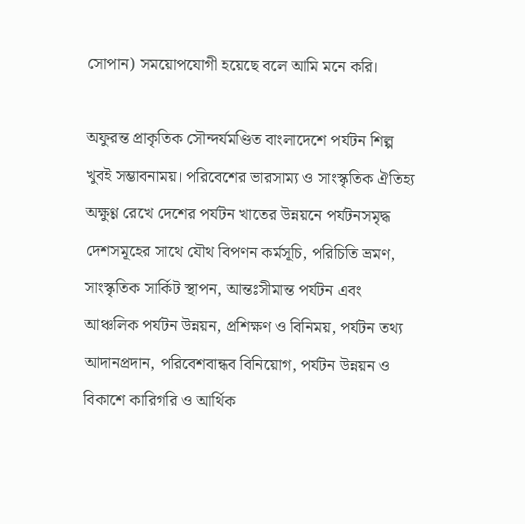সোপান) সময়োপযোগী হয়েছে বলে আমি মনে করি।

অফুরন্ত প্রাকৃতিক সৌন্দর্যমণ্ডিত বাংলাদেশে পর্যটন শিল্প খুবই সম্ভাবনাময়। পরিবেশের ভারসাম্য ও সাংস্কৃতিক ঐতিহ্য অক্ষুণ্ণ রেখে দেশের পর্যটন খাতের উন্নয়নে পর্যটনসমৃদ্ধ দেশসমূহের সাথে যৌথ বিপণন কর্মসূচি, পরিচিতি ভ্রমণ, সাংস্কৃতিক সার্কিট স্থাপন, আন্তঃসীমান্ত পর্যটন এবং আঞ্চলিক পর্যটন উন্নয়ন, প্রশিক্ষণ ও বিনিময়, পর্যটন তথ্য আদানপ্রদান, পরিবেশবান্ধব বিনিয়োগ, পর্যটন উন্নয়ন ও বিকাশে কারিগরি ও আর্থিক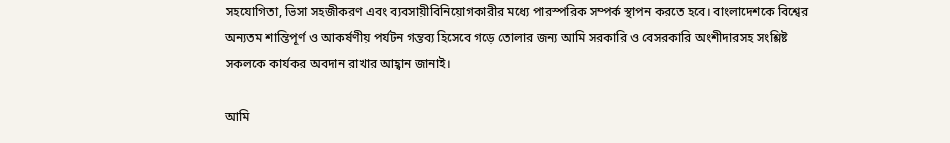সহযোগিতা, ভিসা সহজীকরণ এবং ব্যবসায়ীবিনিয়োগকারীর মধ্যে পারস্পরিক সম্পর্ক স্থাপন করতে হবে। বাংলাদেশকে বিশ্বের অন্যতম শান্তিপূর্ণ ও আকর্ষণীয় পর্যটন গন্তব্য হিসেবে গড়ে তোলার জন্য আমি সরকারি ও বেসরকারি অংশীদারসহ সংশ্লিষ্ট সকলকে কার্যকর অবদান রাখার আহ্বান জানাই।

আমি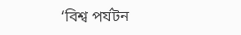‘বিশ্ব পর্যটন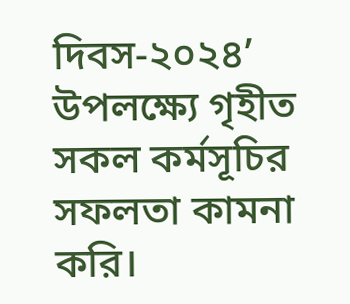দিবস-২০২৪’ উপলক্ষ্যে গৃহীত সকল কর্মসূচির সফলতা কামনা করি।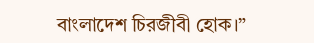বাংলাদেশ চিরজীবী হোক।”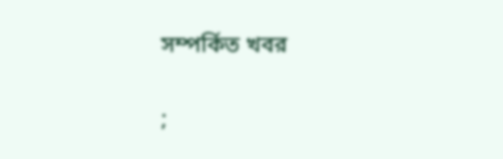সম্পর্কিত খবর

;